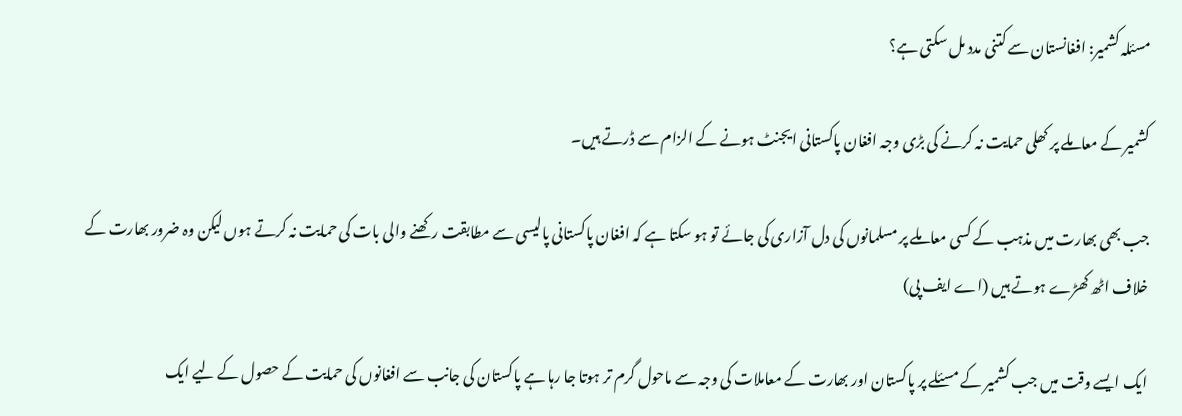مسئلہ کشمیر: افغانستان سے کتنی مدد مل سکتی ہے؟

کشمیر کے معاملے پر کھلی حمایت نہ کرنے کی بڑی وجہ افغان پاکستانی ایجنٹ ہونے کے الزام سے ڈرتے ہیں۔

جب بھی بھارت میں مذہب کے کسی معاملے پر مسلمانوں کی دل آزاری کی جائے تو ہو سکتا ہے کہ افغان پاکستانی پالیسی سے مطابقت رکھنے والی بات کی حمایت نہ کرتے ہوں لیکن وہ ضرور بھارت کے خلاف اٹھ کھڑے ہوتے ہیں (اے ایف پی)

ایک ایسے وقت میں جب کشمیر کے مسئلے پر پاکستان اور بھارت کے معاملات کی وجہ سے ماحول گرم تر ہوتا جا رہا ہے پاکستان کی جانب سے افغانوں کی حمایت کے حصول کے لیے ایک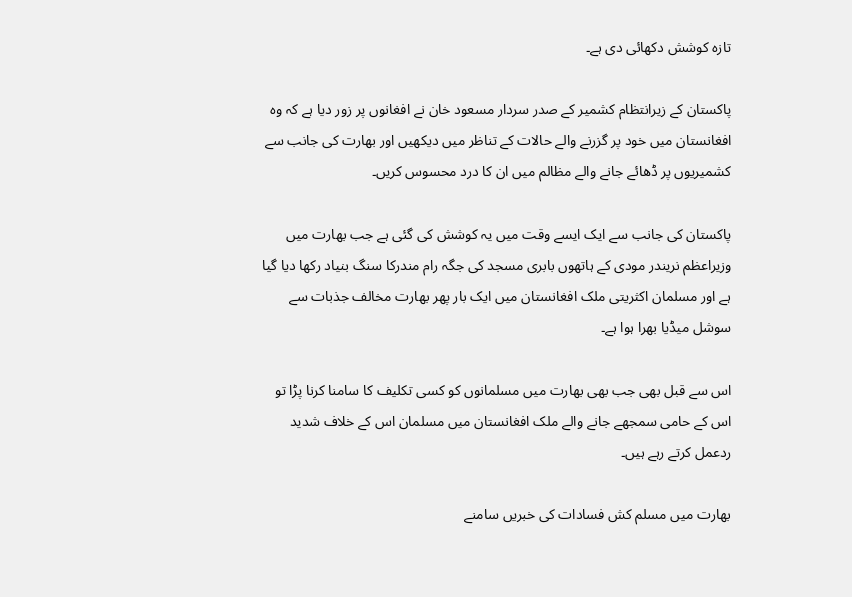تازہ کوشش دکھائی دی ہے۔

پاکستان کے زیرانتظام کشمیر کے صدر سردار مسعود خان نے افغانوں پر زور دیا ہے کہ وہ افغانستان میں خود پر گزرنے والے حالات کے تناظر میں دیکھیں اور بھارت کی جانب سے کشمیریوں پر ڈھائے جانے والے مظالم میں ان کا درد محسوس کریں۔

پاکستان کی جانب سے ایک ایسے وقت میں یہ کوشش کی گئی ہے جب بھارت میں وزیراعظم نریندر مودی کے ہاتھوں بابری مسجد کی جگہ رام مندرکا سنگ بنیاد رکھا دیا گیا ہے اور مسلمان اکثریتی ملک افغانستان میں ایک بار پھر بھارت مخالف جذبات سے سوشل میڈیا بھرا ہوا ہے۔

اس سے قبل بھی جب بھی بھارت میں مسلمانوں کو کسی تکلیف کا سامنا کرنا پڑا تو اس کے حامی سمجھے جانے والے ملک افغانستان میں مسلمان اس کے خلاف شدید ردعمل کرتے رہے ہیں۔

بھارت میں مسلم کش فسادات کی خبریں سامنے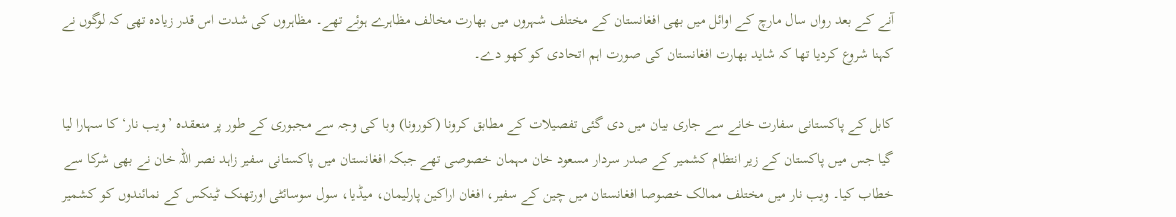آنے کے بعد رواں سال مارچ کے اوائل میں بھی افغانستان کے مختلف شہروں میں بھارت مخالف مظاہرے ہوئے تھے۔ مظاہروں کی شدت اس قدر زیادہ تھی کہ لوگوں نے کہنا شروع کردیا تھا کہ شاید بھارت افغانستان کی صورت اہم اتحادی کو کھو دے۔

کابل کے پاکستانی سفارت خانے سے جاری بیان میں دی گئی تفصیلات کے مطابق کرونا (کورونا) وبا کی وجہ سے مجبوری کے طور پر منعقدہ ’ویب نار‘ کا سہارا لیا گیا جس میں پاکستان کے زیر انتظام کشمیر کے صدر سردار مسعود خان مہمان خصوصی تھے جبکہ افغانستان میں پاکستانی سفیر زاہد نصر اللہ خان نے بھی شرکا سے خطاب کیا۔ ویب نار میں مختلف ممالک خصوصا افغانستان میں چین کے سفیر، افغان اراکین پارلیمان، میڈیا، سول سوسائٹی اورتھنک ٹینکس کے نمائندوں کو کشمیر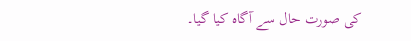کی صورت حال سے آگاہ کیا گیا۔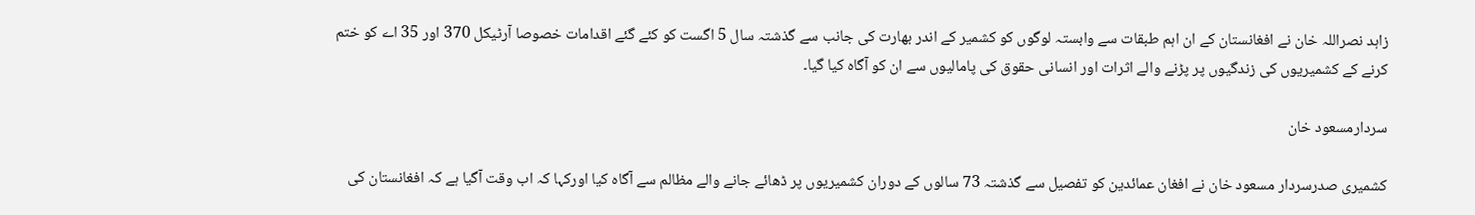زاہد نصراللہ خان نے افغانستان کے ان اہم طبقات سے وابستہ لوگوں کو کشمیر کے اندر بھارت کی جانب سے گذشتہ سال 5 اگست کو کئے گئے اقدامات خصوصا آرٹیکل 370 اور 35 اے کو ختم کرنے کے کشمیریوں کی زندگیوں پر پڑنے والے اثرات اور انسانی حقوق کی پامالیوں سے ان کو آگاہ کیا گیا۔

سردارمسعود خان

کشمیری صدرسردار مسعود خان نے افغان عمائدین کو تفصیل سے گذشتہ 73 سالوں کے دوران کشمیریوں پر ڈھائے جانے والے مظالم سے آگاہ کیا اورکہا کہ اب وقت آگیا ہے کہ افغانستان کی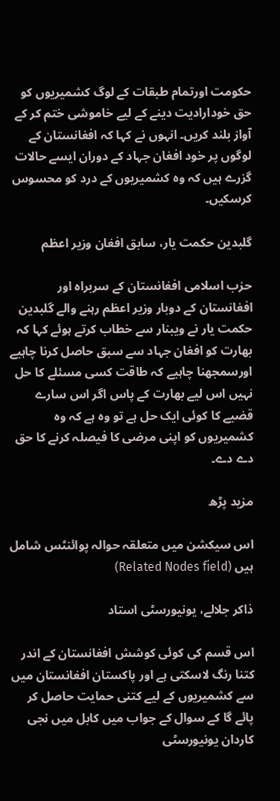حکومت اورتمام طبقات کے لوگ کشمیریوں کو حق خودارادیت دینے کے لیے خاموشی ختم کر کے آواز بلند کریں۔ انہوں نے کہا کہ افغانستان کے لوگوں پر خود افغان جہاد کے دوران ایسے حالات گزرے ہیں کہ وہ کشمیریوں کے درد کو محسوس کرسکیں۔

گلبدین حکمت یار، سابق افغان وزیر اعظم

حزب اسلامی افغانستان کے سربراہ اور افغانستان کے دوبار وزیر اعظم رہنے والے گلبدین حکمت یار نے ویبنار سے خطاب کرتے ہوئے کہا کہ بھارت کو افغان جہاد سے سبق حاصل کرنا چاہیے اورسمجھنا چاہیے کہ طاقت کسی مسئلے کا حل نہیں اس لیے بھارت کے پاس اگر اس سارے قضیے کا کوئی ایک حل ہے تو وہ ہے کہ وہ کشمیریوں کو اپنی مرضی کا فیصلہ کرنے کا حق دے دے۔

مزید پڑھ

اس سیکشن میں متعلقہ حوالہ پوائنٹس شامل ہیں (Related Nodes field)

ذاکر جلالے، یونیورسٹی استاد

اس قسم کی کوئی کوشش افغانستان کے اندر کتنا رنگ لاسکتی ہے اور پاکستان افغانستان میں سے کشمیریوں کے لیے کتنی حمایت حاصل کر پائے گا کے سوال کے جواب میں کابل میں نجی کاردان یونیورسٹی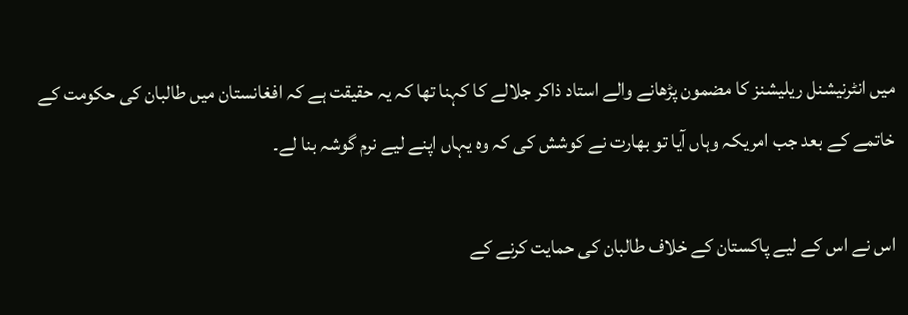میں انٹرنیشنل ریلیشنز کا مضمون پڑھانے والے استاد ذاکر جلالے کا کہنا تھا کہ یہ حقیقت ہے کہ افغانستان میں طالبان کی حکومت کے خاتمے کے بعد جب امریکہ وہاں آیا تو بھارت نے کوشش کی کہ وہ یہاں اپنے لیے نرم گوشہ بنا لے۔

اس نے اس کے لیے پاکستان کے خلاف طالبان کی حمایت کرنے کے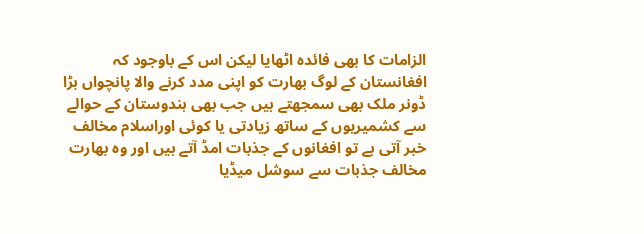الزامات کا بھی فائدہ اٹھایا لیکن اس کے باوجود کہ افغانستان کے لوگ بھارت کو اپنی مدد کرنے والا پانچواں بڑا ڈونر ملک بھی سمجھتے ہیں جب بھی ہندوستان کے حوالے سے کشمیریوں کے ساتھ زیادتی یا کوئی اوراسلام مخالف خبر آتی ہے تو افغانوں کے جذبات امڈ آتے ہیں اور وہ بھارت مخالف جذبات سے سوشل میڈیا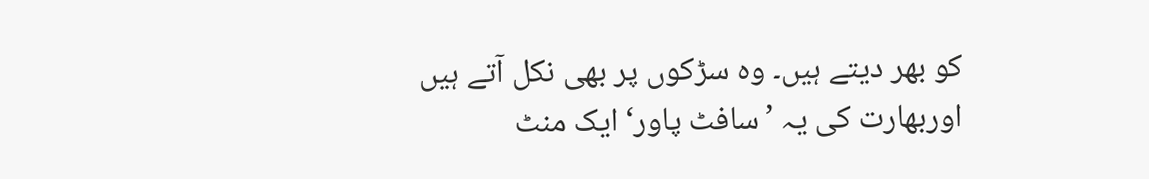کو بھر دیتے ہیں۔ وہ سڑکوں پر بھی نکل آتے ہیں اوربھارت کی یہ ’سافٹ پاور‘ ایک منٹ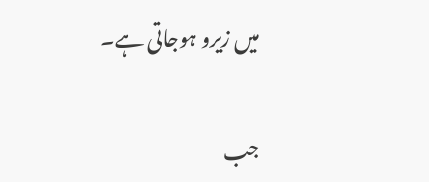میں زیرو ہوجاتی ہے۔

جب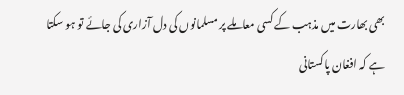بھی بھارت میں مذہب کے کسی معاملے پر مسلمانوں کی دل آزاری کی جائے تو ہو سکتا ہے کہ افغان پاکستانی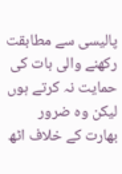پالیسی سے مطابقت رکھنے والی بات کی حمایت نہ کرتے ہوں لیکن وہ ضرور بھارت کے خلاف اٹھ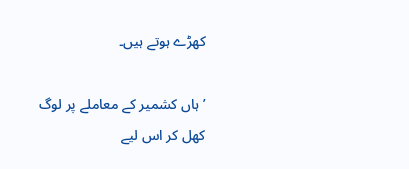کھڑے ہوتے ہیں۔

’ہاں کشمیر کے معاملے پر لوگ کھل کر اس لیے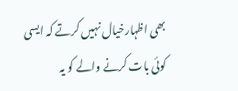بھی اظہارخیال نہیں کرتے کہ ایسی کوئی بات کرنے والے کو یہ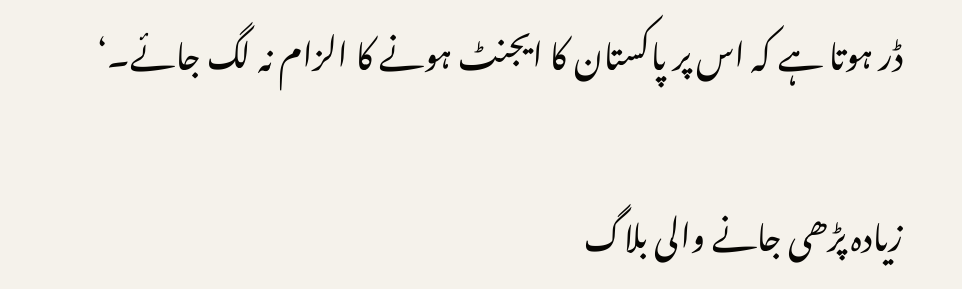ڈر ہوتا ہے کہ اس پر پاکستان کا ایجنٹ ہونے کا الزام نہ لگ جائے۔‘

زیادہ پڑھی جانے والی بلاگ